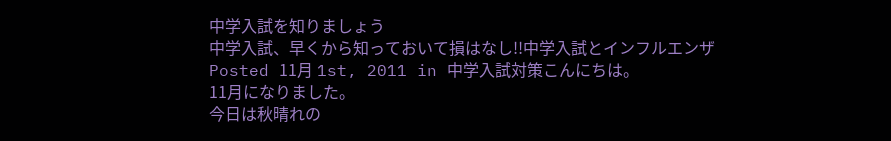中学入試を知りましょう
中学入試、早くから知っておいて損はなし!!中学入試とインフルエンザ
Posted 11月 1st, 2011 in 中学入試対策こんにちは。
11月になりました。
今日は秋晴れの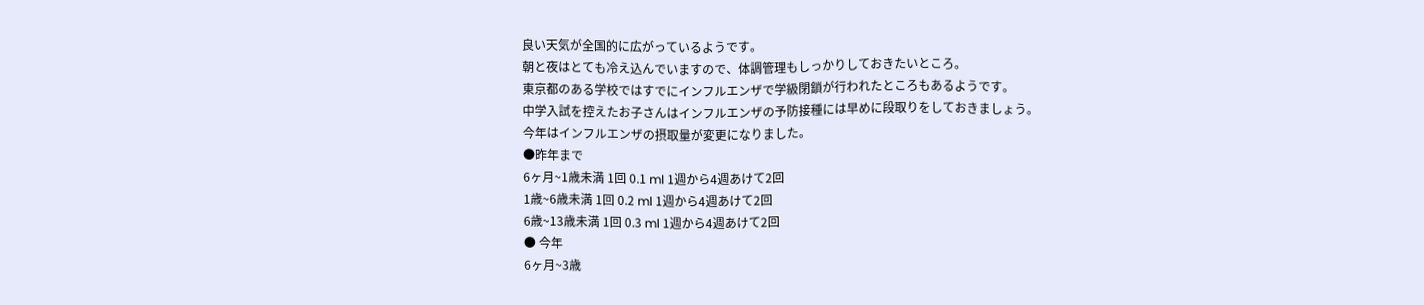良い天気が全国的に広がっているようです。
朝と夜はとても冷え込んでいますので、体調管理もしっかりしておきたいところ。
東京都のある学校ではすでにインフルエンザで学級閉鎖が行われたところもあるようです。
中学入試を控えたお子さんはインフルエンザの予防接種には早めに段取りをしておきましょう。
今年はインフルエンザの摂取量が変更になりました。
●昨年まで
6ヶ月~1歳未満 1回 0.1 ml 1週から4週あけて2回
1歳~6歳未満 1回 0.2 ml 1週から4週あけて2回
6歳~13歳未満 1回 0.3 ml 1週から4週あけて2回
● 今年
6ヶ月~3歳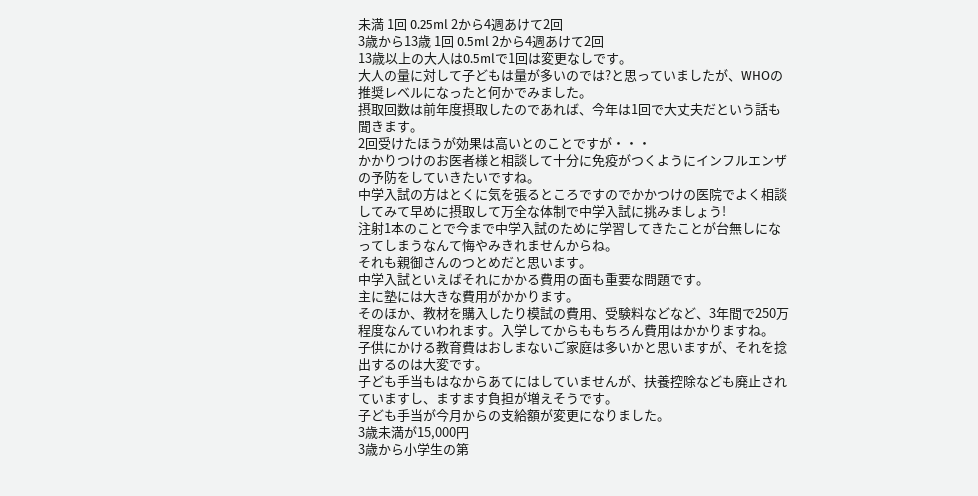未満 1回 0.25ml 2から4週あけて2回
3歳から13歳 1回 0.5ml 2から4週あけて2回
13歳以上の大人は0.5mlで1回は変更なしです。
大人の量に対して子どもは量が多いのでは?と思っていましたが、WHOの推奨レベルになったと何かでみました。
摂取回数は前年度摂取したのであれば、今年は1回で大丈夫だという話も聞きます。
2回受けたほうが効果は高いとのことですが・・・
かかりつけのお医者様と相談して十分に免疫がつくようにインフルエンザの予防をしていきたいですね。
中学入試の方はとくに気を張るところですのでかかつけの医院でよく相談してみて早めに摂取して万全な体制で中学入試に挑みましょう!
注射1本のことで今まで中学入試のために学習してきたことが台無しになってしまうなんて悔やみきれませんからね。
それも親御さんのつとめだと思います。
中学入試といえばそれにかかる費用の面も重要な問題です。
主に塾には大きな費用がかかります。
そのほか、教材を購入したり模試の費用、受験料などなど、3年間で250万程度なんていわれます。入学してからももちろん費用はかかりますね。
子供にかける教育費はおしまないご家庭は多いかと思いますが、それを捻出するのは大変です。
子ども手当もはなからあてにはしていませんが、扶養控除なども廃止されていますし、ますます負担が増えそうです。
子ども手当が今月からの支給額が変更になりました。
3歳未満が15,000円
3歳から小学生の第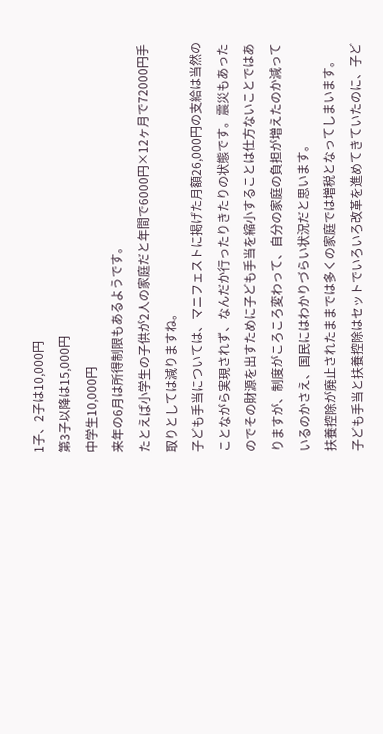1子、2子は10,000円
第3子以降は15,000円
中学生10,000円
来年の6月は所得制限もあるようです。
たとえば小学生の子供が2人の家庭だと年間で6000円×12ヶ月で72000円手取りとしては減りますね。
子ども手当については、マニフェストに掲げた月額26,000円の支給は当然のことながら実現されず、なんだか行ったりきたりの状態です。震災もあったのでその財源を出すために子ども手当を縮小することは仕方ないことではありますが、制度がころころ変わって、自分の家庭の負担が増えたのか減っているのかさえ、国民にはわかりづらい状況だと思います。
扶養控除が廃止されたままでは多くの家庭では増税となってしまいます。
子ども手当と扶養控除はセットでいろいろ改革を進めてきていたのに、子ど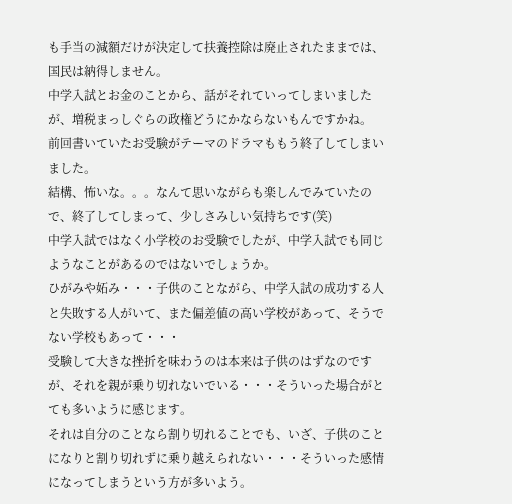も手当の減額だけが決定して扶養控除は廃止されたままでは、国民は納得しません。
中学入試とお金のことから、話がそれていってしまいましたが、増税まっしぐらの政権どうにかならないもんですかね。
前回書いていたお受験がテーマのドラマももう終了してしまいました。
結構、怖いな。。。なんて思いながらも楽しんでみていたので、終了してしまって、少しさみしい気持ちです(笑)
中学入試ではなく小学校のお受験でしたが、中学入試でも同じようなことがあるのではないでしょうか。
ひがみや妬み・・・子供のことながら、中学入試の成功する人と失敗する人がいて、また偏差値の高い学校があって、そうでない学校もあって・・・
受験して大きな挫折を味わうのは本来は子供のはずなのですが、それを親が乗り切れないでいる・・・そういった場合がとても多いように感じます。
それは自分のことなら割り切れることでも、いざ、子供のことになりと割り切れずに乗り越えられない・・・そういった感情になってしまうという方が多いよう。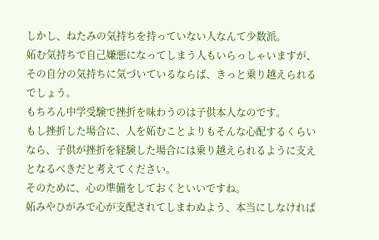しかし、ねたみの気持ちを持っていない人なんて少数派。
妬む気持ちで自己嫌悪になってしまう人もいらっしゃいますが、その自分の気持ちに気づいているならば、きっと乗り越えられるでしょう。
もちろん中学受験で挫折を味わうのは子供本人なのです。
もし挫折した場合に、人を妬むことよりもそんな心配するくらいなら、子供が挫折を経験した場合には乗り越えられるように支えとなるべきだと考えてください。
そのために、心の準備をしておくといいですね。
妬みやひがみで心が支配されてしまわぬよう、本当にしなければ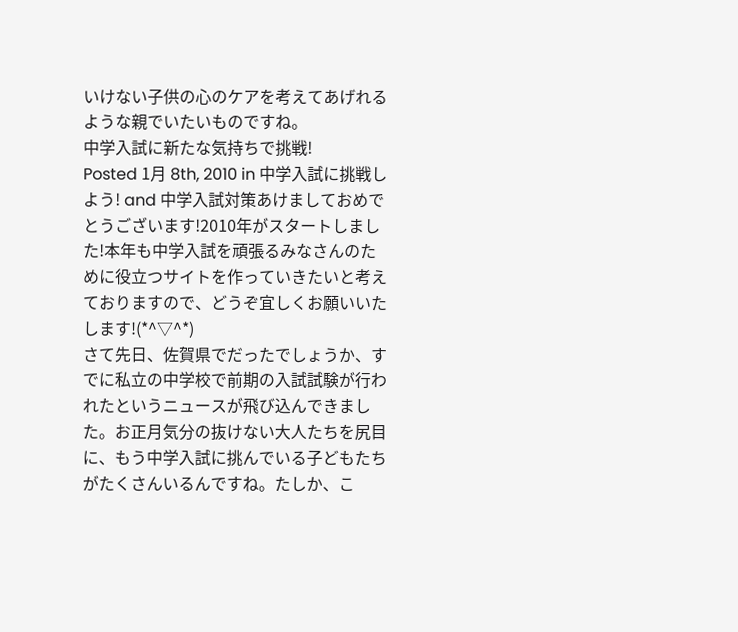いけない子供の心のケアを考えてあげれるような親でいたいものですね。
中学入試に新たな気持ちで挑戦!
Posted 1月 8th, 2010 in 中学入試に挑戦しよう! and 中学入試対策あけましておめでとうございます!2010年がスタートしました!本年も中学入試を頑張るみなさんのために役立つサイトを作っていきたいと考えておりますので、どうぞ宜しくお願いいたします!(*^▽^*)
さて先日、佐賀県でだったでしょうか、すでに私立の中学校で前期の入試試験が行われたというニュースが飛び込んできました。お正月気分の抜けない大人たちを尻目に、もう中学入試に挑んでいる子どもたちがたくさんいるんですね。たしか、こ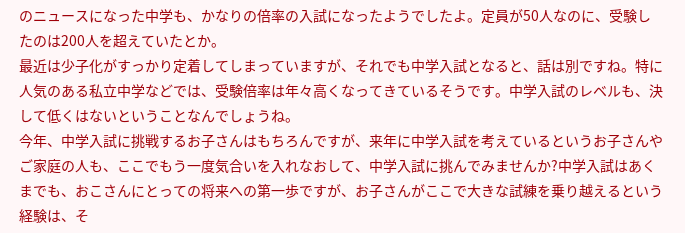のニュースになった中学も、かなりの倍率の入試になったようでしたよ。定員が50人なのに、受験したのは200人を超えていたとか。
最近は少子化がすっかり定着してしまっていますが、それでも中学入試となると、話は別ですね。特に人気のある私立中学などでは、受験倍率は年々高くなってきているそうです。中学入試のレベルも、決して低くはないということなんでしょうね。
今年、中学入試に挑戦するお子さんはもちろんですが、来年に中学入試を考えているというお子さんやご家庭の人も、ここでもう一度気合いを入れなおして、中学入試に挑んでみませんか?中学入試はあくまでも、おこさんにとっての将来への第一歩ですが、お子さんがここで大きな試練を乗り越えるという経験は、そ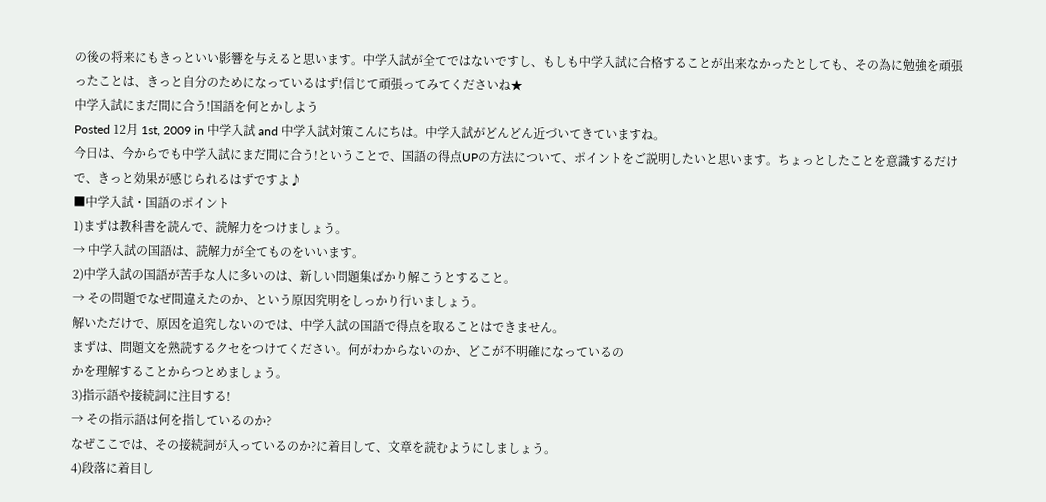の後の将来にもきっといい影響を与えると思います。中学入試が全てではないですし、もしも中学入試に合格することが出来なかったとしても、その為に勉強を頑張ったことは、きっと自分のためになっているはず!信じて頑張ってみてくださいね★
中学入試にまだ間に合う!国語を何とかしよう
Posted 12月 1st, 2009 in 中学入試 and 中学入試対策こんにちは。中学入試がどんどん近づいてきていますね。
今日は、今からでも中学入試にまだ間に合う!ということで、国語の得点UPの方法について、ポイントをご説明したいと思います。ちょっとしたことを意識するだけで、きっと効果が感じられるはずですよ♪
■中学入試・国語のポイント
1)まずは教科書を読んで、読解力をつけましょう。
→ 中学入試の国語は、読解力が全てものをいいます。
2)中学入試の国語が苦手な人に多いのは、新しい問題集ばかり解こうとすること。
→ その問題でなぜ間違えたのか、という原因究明をしっかり行いましょう。
解いただけで、原因を追究しないのでは、中学入試の国語で得点を取ることはできません。
まずは、問題文を熟読するクセをつけてください。何がわからないのか、どこが不明確になっているの
かを理解することからつとめましょう。
3)指示語や接続詞に注目する!
→ その指示語は何を指しているのか?
なぜここでは、その接続詞が入っているのか?に着目して、文章を読むようにしましょう。
4)段落に着目し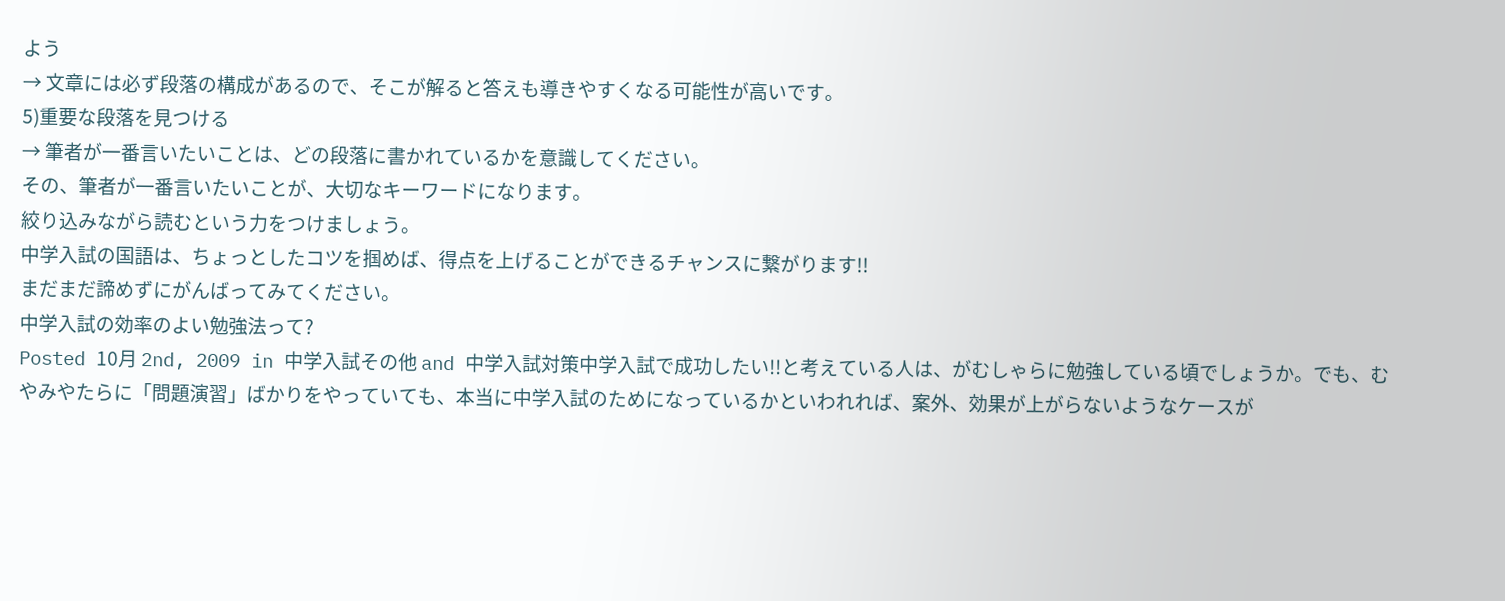よう
→ 文章には必ず段落の構成があるので、そこが解ると答えも導きやすくなる可能性が高いです。
5)重要な段落を見つける
→ 筆者が一番言いたいことは、どの段落に書かれているかを意識してください。
その、筆者が一番言いたいことが、大切なキーワードになります。
絞り込みながら読むという力をつけましょう。
中学入試の国語は、ちょっとしたコツを掴めば、得点を上げることができるチャンスに繋がります!!
まだまだ諦めずにがんばってみてください。
中学入試の効率のよい勉強法って?
Posted 10月 2nd, 2009 in 中学入試その他 and 中学入試対策中学入試で成功したい!!と考えている人は、がむしゃらに勉強している頃でしょうか。でも、むやみやたらに「問題演習」ばかりをやっていても、本当に中学入試のためになっているかといわれれば、案外、効果が上がらないようなケースが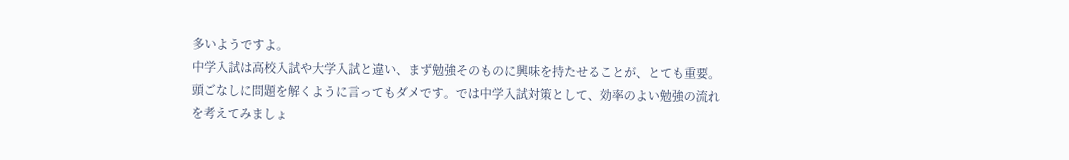多いようですよ。
中学入試は高校入試や大学入試と違い、まず勉強そのものに興味を持たせることが、とても重要。頭ごなしに問題を解くように言ってもダメです。では中学入試対策として、効率のよい勉強の流れを考えてみましょ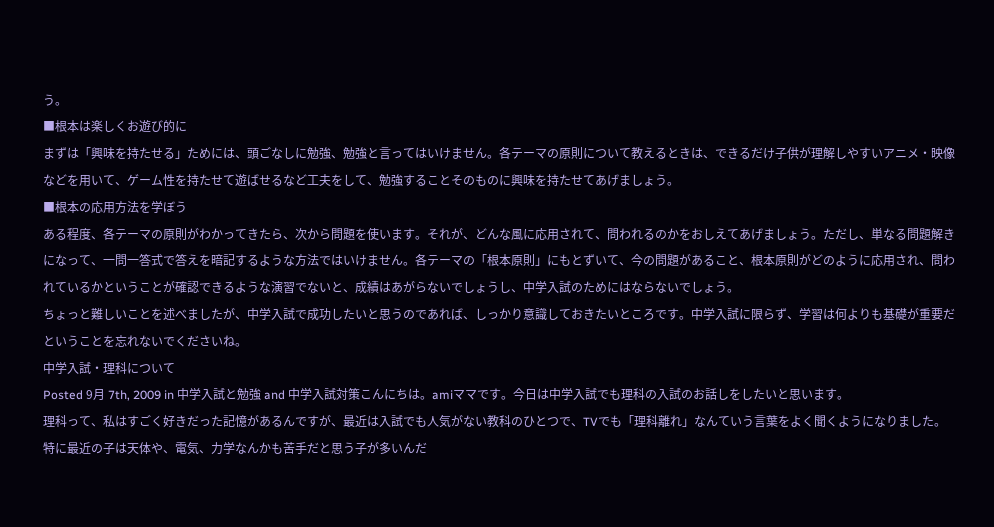う。
■根本は楽しくお遊び的に
まずは「興味を持たせる」ためには、頭ごなしに勉強、勉強と言ってはいけません。各テーマの原則について教えるときは、できるだけ子供が理解しやすいアニメ・映像などを用いて、ゲーム性を持たせて遊ばせるなど工夫をして、勉強することそのものに興味を持たせてあげましょう。
■根本の応用方法を学ぼう
ある程度、各テーマの原則がわかってきたら、次から問題を使います。それが、どんな風に応用されて、問われるのかをおしえてあげましょう。ただし、単なる問題解きになって、一問一答式で答えを暗記するような方法ではいけません。各テーマの「根本原則」にもとずいて、今の問題があること、根本原則がどのように応用され、問われているかということが確認できるような演習でないと、成績はあがらないでしょうし、中学入試のためにはならないでしょう。
ちょっと難しいことを述べましたが、中学入試で成功したいと思うのであれば、しっかり意識しておきたいところです。中学入試に限らず、学習は何よりも基礎が重要だということを忘れないでくださいね。
中学入試・理科について
Posted 9月 7th, 2009 in 中学入試と勉強 and 中学入試対策こんにちは。amiママです。今日は中学入試でも理科の入試のお話しをしたいと思います。
理科って、私はすごく好きだった記憶があるんですが、最近は入試でも人気がない教科のひとつで、TVでも「理科離れ」なんていう言葉をよく聞くようになりました。特に最近の子は天体や、電気、力学なんかも苦手だと思う子が多いんだ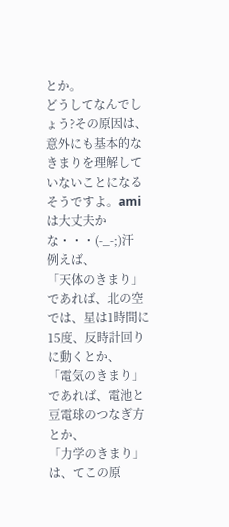とか。
どうしてなんでしょう?その原因は、意外にも基本的なきまりを理解していないことになるそうですよ。amiは大丈夫かな・・・(-_-;)汗
例えば、
「天体のきまり」であれば、北の空では、星は1時間に15度、反時計回りに動くとか、
「電気のきまり」であれば、電池と豆電球のつなぎ方とか、
「力学のきまり」は、てこの原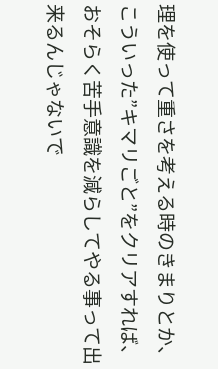理を使って重さを考える時のきまりとか、
こういった”キマリごと”をクリアすれば、おそらく苦手意識を減らしてやる事って出来るんじゃないで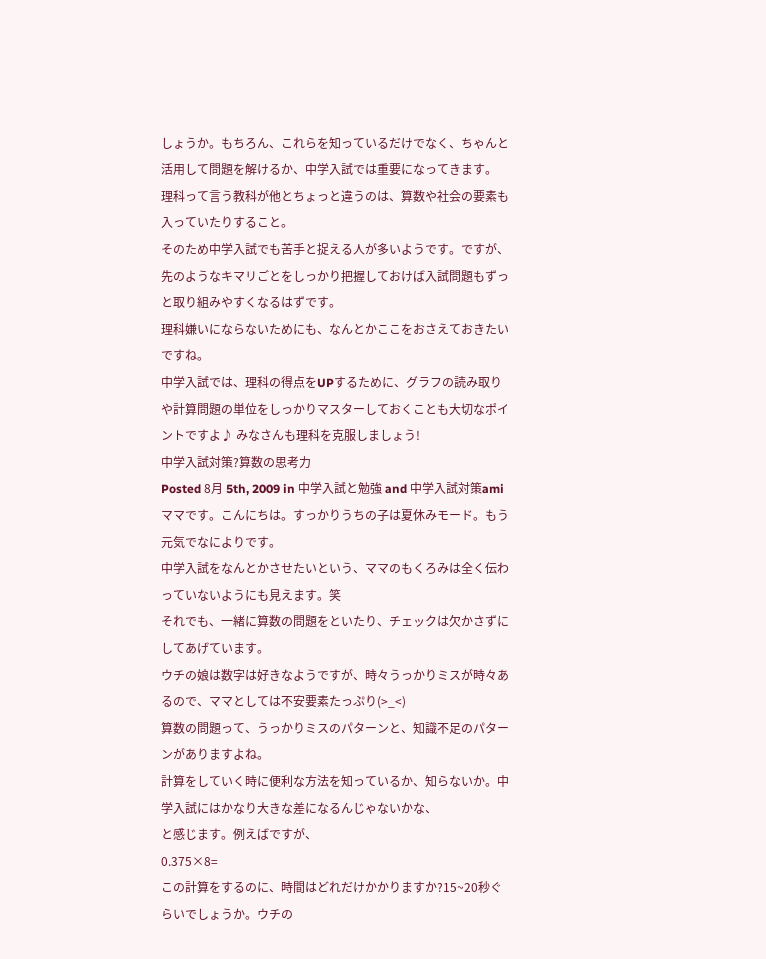しょうか。もちろん、これらを知っているだけでなく、ちゃんと活用して問題を解けるか、中学入試では重要になってきます。
理科って言う教科が他とちょっと違うのは、算数や社会の要素も入っていたりすること。
そのため中学入試でも苦手と捉える人が多いようです。ですが、先のようなキマリごとをしっかり把握しておけば入試問題もずっと取り組みやすくなるはずです。
理科嫌いにならないためにも、なんとかここをおさえておきたいですね。
中学入試では、理科の得点をUPするために、グラフの読み取りや計算問題の単位をしっかりマスターしておくことも大切なポイントですよ♪ みなさんも理科を克服しましょう!
中学入試対策?算数の思考力
Posted 8月 5th, 2009 in 中学入試と勉強 and 中学入試対策amiママです。こんにちは。すっかりうちの子は夏休みモード。もう元気でなによりです。
中学入試をなんとかさせたいという、ママのもくろみは全く伝わっていないようにも見えます。笑
それでも、一緒に算数の問題をといたり、チェックは欠かさずにしてあげています。
ウチの娘は数字は好きなようですが、時々うっかりミスが時々あるので、ママとしては不安要素たっぷり(>_<)
算数の問題って、うっかりミスのパターンと、知識不足のパターンがありますよね。
計算をしていく時に便利な方法を知っているか、知らないか。中学入試にはかなり大きな差になるんじゃないかな、
と感じます。例えばですが、
0.375×8=
この計算をするのに、時間はどれだけかかりますか?15~20秒ぐらいでしょうか。ウチの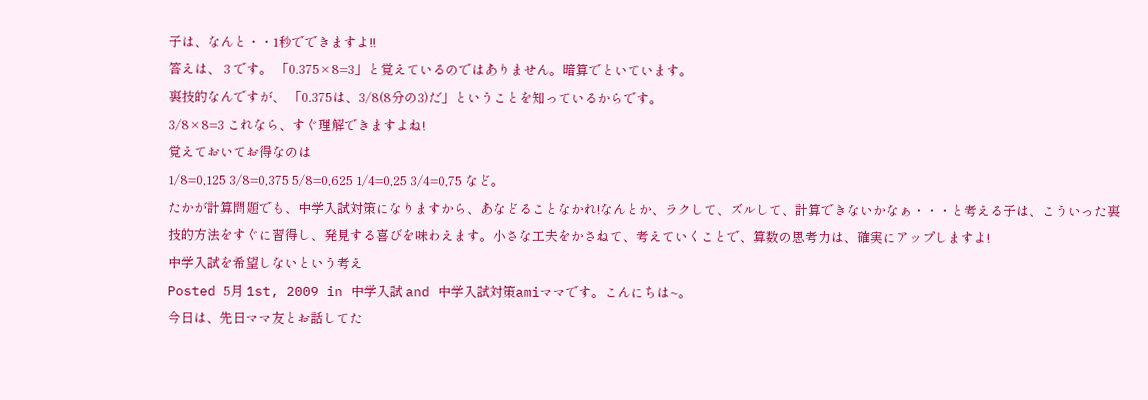子は、なんと・・1秒でできますよ!!
答えは、 3 です。 「0.375×8=3」と覚えているのではありません。暗算でといています。
裏技的なんですが、 「0.375は、3/8(8分の3)だ」ということを知っているからです。
3/8×8=3 これなら、すぐ理解できますよね!
覚えておいてお得なのは
1/8=0,125 3/8=0,375 5/8=0,625 1/4=0,25 3/4=0,75 など。
たかが計算問題でも、中学入試対策になりますから、あなどることなかれ!なんとか、ラクして、ズルして、計算できないかなぁ・・・と考える子は、こういった裏技的方法をすぐに習得し、発見する喜びを味わえます。小さな工夫をかさねて、考えていくことで、算数の思考力は、確実にアップしますよ!
中学入試を希望しないという考え
Posted 5月 1st, 2009 in 中学入試 and 中学入試対策amiママです。こんにちは~。
今日は、先日ママ友とお話してた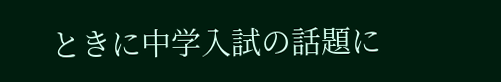ときに中学入試の話題に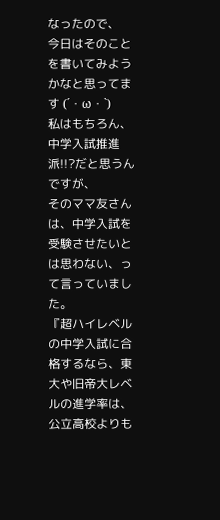なったので、
今日はそのことを書いてみようかなと思ってます (´・ω・`)
私はもちろん、中学入試推進派!!?だと思うんですが、
そのママ友さんは、中学入試を受験させたいとは思わない、って言っていました。
『超ハイレベルの中学入試に合格するなら、東大や旧帝大レベルの進学率は、
公立高校よりも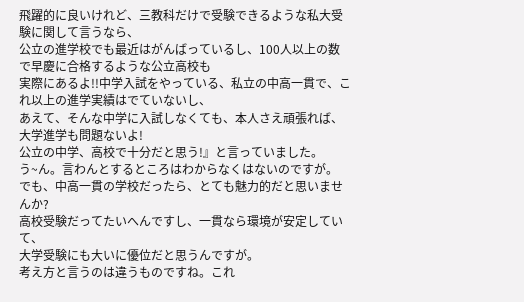飛躍的に良いけれど、三教科だけで受験できるような私大受験に関して言うなら、
公立の進学校でも最近はがんばっているし、100人以上の数で早慶に合格するような公立高校も
実際にあるよ!!中学入試をやっている、私立の中高一貫で、これ以上の進学実績はでていないし、
あえて、そんな中学に入試しなくても、本人さえ頑張れば、大学進学も問題ないよ!
公立の中学、高校で十分だと思う!』と言っていました。
う~ん。言わんとするところはわからなくはないのですが。
でも、中高一貫の学校だったら、とても魅力的だと思いませんか?
高校受験だってたいへんですし、一貫なら環境が安定していて、
大学受験にも大いに優位だと思うんですが。
考え方と言うのは違うものですね。これ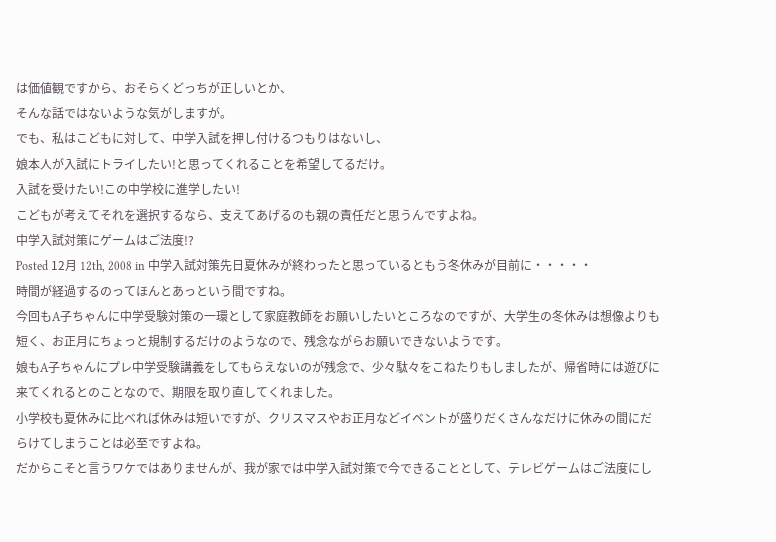は価値観ですから、おそらくどっちが正しいとか、
そんな話ではないような気がしますが。
でも、私はこどもに対して、中学入試を押し付けるつもりはないし、
娘本人が入試にトライしたい!と思ってくれることを希望してるだけ。
入試を受けたい!この中学校に進学したい!
こどもが考えてそれを選択するなら、支えてあげるのも親の責任だと思うんですよね。
中学入試対策にゲームはご法度!?
Posted 12月 12th, 2008 in 中学入試対策先日夏休みが終わったと思っているともう冬休みが目前に・・・・・
時間が経過するのってほんとあっという間ですね。
今回もA子ちゃんに中学受験対策の一環として家庭教師をお願いしたいところなのですが、大学生の冬休みは想像よりも短く、お正月にちょっと規制するだけのようなので、残念ながらお願いできないようです。
娘もA子ちゃんにプレ中学受験講義をしてもらえないのが残念で、少々駄々をこねたりもしましたが、帰省時には遊びに来てくれるとのことなので、期限を取り直してくれました。
小学校も夏休みに比べれば休みは短いですが、クリスマスやお正月などイベントが盛りだくさんなだけに休みの間にだらけてしまうことは必至ですよね。
だからこそと言うワケではありませんが、我が家では中学入試対策で今できることとして、テレビゲームはご法度にし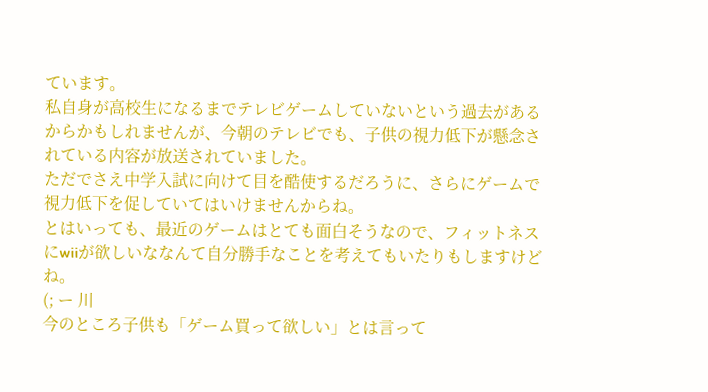ています。
私自身が高校生になるまでテレビゲームしていないという過去があるからかもしれませんが、今朝のテレビでも、子供の視力低下が懸念されている内容が放送されていました。
ただでさえ中学入試に向けて目を酷使するだろうに、さらにゲームで視力低下を促していてはいけませんからね。
とはいっても、最近のゲームはとても面白そうなので、フィットネスにwiiが欲しいななんて自分勝手なことを考えてもいたりもしますけどね。
(; ー 川
今のところ子供も「ゲーム買って欲しい」とは言って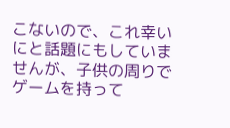こないので、これ幸いにと話題にもしていませんが、子供の周りでゲームを持って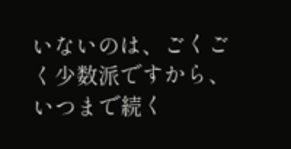いないのは、ごくごく少数派ですから、いつまで続く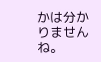かは分かりませんね。